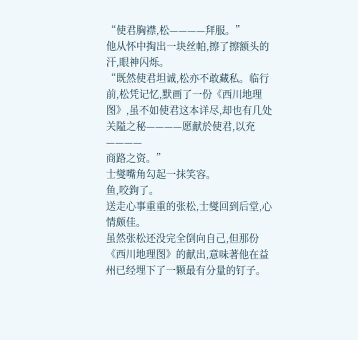“使君胸襟,松————拜服。”
他从怀中掏出一块丝帕,擦了擦额头的汗,眼神闪烁。
“既然使君坦诚,松亦不敢藏私。临行前,松凭记忆,默画了一份《西川地理图》,虽不如使君这本详尽,却也有几处关隘之秘————愿献於使君,以充————
商路之资。”
士燮嘴角勾起一抹笑容。
鱼,咬鉤了。
送走心事重重的张松,士燮回到后堂,心情颇佳。
虽然张松还没完全倒向自己,但那份《西川地理图》的献出,意味著他在益州已经埋下了一颗最有分量的钉子。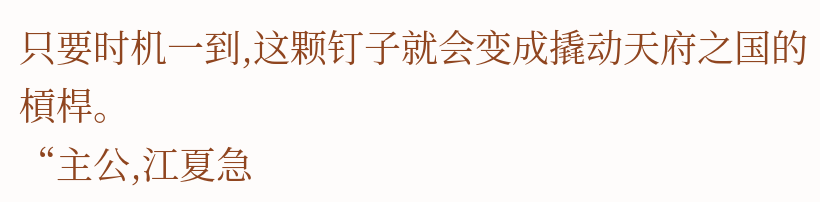只要时机一到,这颗钉子就会变成撬动天府之国的槓桿。
“主公,江夏急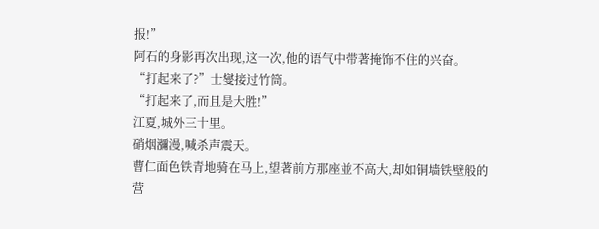报!”
阿石的身影再次出现,这一次,他的语气中带著掩饰不住的兴奋。
“打起来了?”士燮接过竹筒。
“打起来了,而且是大胜!”
江夏,城外三十里。
硝烟瀰漫,喊杀声震天。
曹仁面色铁青地骑在马上,望著前方那座並不高大,却如铜墙铁壁般的营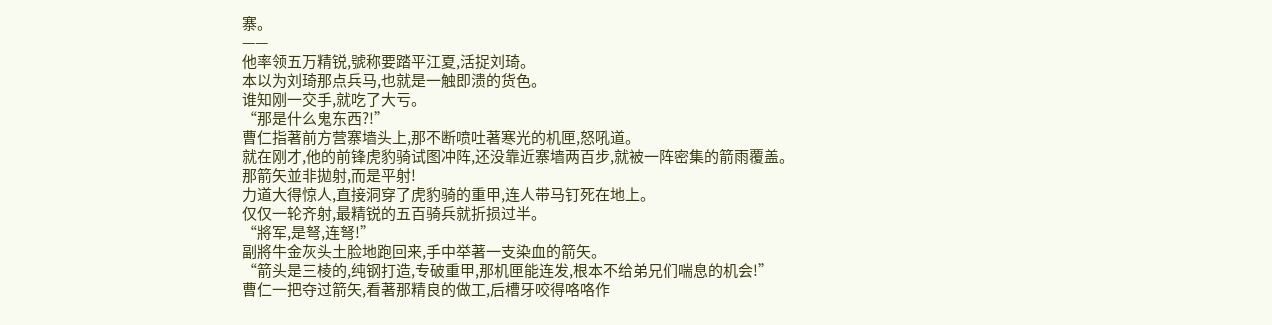寨。
——
他率领五万精锐,號称要踏平江夏,活捉刘琦。
本以为刘琦那点兵马,也就是一触即溃的货色。
谁知刚一交手,就吃了大亏。
“那是什么鬼东西?!”
曹仁指著前方营寨墙头上,那不断喷吐著寒光的机匣,怒吼道。
就在刚才,他的前锋虎豹骑试图冲阵,还没靠近寨墙两百步,就被一阵密集的箭雨覆盖。
那箭矢並非拋射,而是平射!
力道大得惊人,直接洞穿了虎豹骑的重甲,连人带马钉死在地上。
仅仅一轮齐射,最精锐的五百骑兵就折损过半。
“將军,是弩,连弩!”
副將牛金灰头土脸地跑回来,手中举著一支染血的箭矢。
“箭头是三棱的,纯钢打造,专破重甲,那机匣能连发,根本不给弟兄们喘息的机会!”
曹仁一把夺过箭矢,看著那精良的做工,后槽牙咬得咯咯作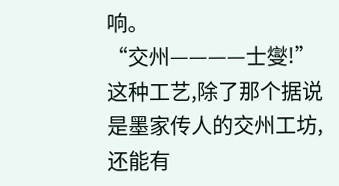响。
“交州————士燮!”
这种工艺,除了那个据说是墨家传人的交州工坊,还能有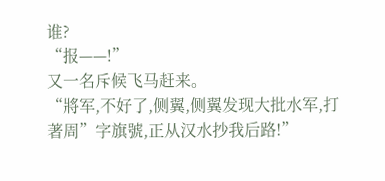谁?
“报——!”
又一名斥候飞马赶来。
“將军,不好了,侧翼,侧翼发现大批水军,打著周”字旗號,正从汉水抄我后路!”